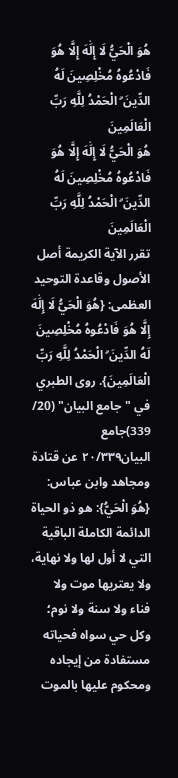هُوَ الْحَيُّ لَا إِلَٰهَ إِلَّا هُوَ فَادْعُوهُ مُخْلِصِينَ لَهُ الدِّينَ ۗ الْحَمْدُ لِلَّهِ رَبِّ الْعَالَمِينَ
هُوَ الْحَيُّ لَا إِلَٰهَ إِلَّا هُوَ فَادْعُوهُ مُخْلِصِينَ لَهُ الدِّينَ ۗ الْحَمْدُ لِلَّهِ رَبِّ الْعَالَمِينَ
تقرر الآية الكريمة أصل الأصول وقاعدة التوحيد العظمى: {هُوَ الْحَيُّ لَا إِلَٰهَ إِلَّا هُوَ فَادْعُوهُ مُخْلِصِينَ لَهُ الدِّينَ ۗ الْحَمْدُ لِلَّهِ رَبِّ الْعَالَمِينَ}. روى الطبري في "جامع البيان" (20/ 339)جامع البيان٢٠/٣٣٩ عن قتادة ومجاهد وابن عباس: {هُوَ الْحَيُّ}: هو ذو الحياة الدائمة الكاملة الباقية التي لا أول لها ولا نهاية، ولا يعتريها موت ولا فناء ولا سنة ولا نوم؛ وكل حي سواه فحياته مستفادة من إيجاده ومحكوم عليها بالموت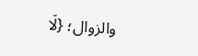والزوال؛ {لَا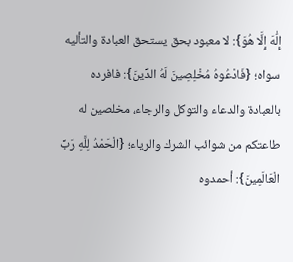إِلَٰهَ إِلَّا هُوَ}: لا معبود بحق يستحق العبادة والتأليه سواه؛ {فَادْعُوهُ مُخْلِصِينَ لَهُ الدِّينَ}: فافرده بالعبادة والدعاء والتوكل والرجاء، مخلصين له طاعتكم من شوائب الشرك والرياء؛ {الْحَمْدُ لِلَّهِ رَبِّ الْعَالَمِينَ}: أحمدوه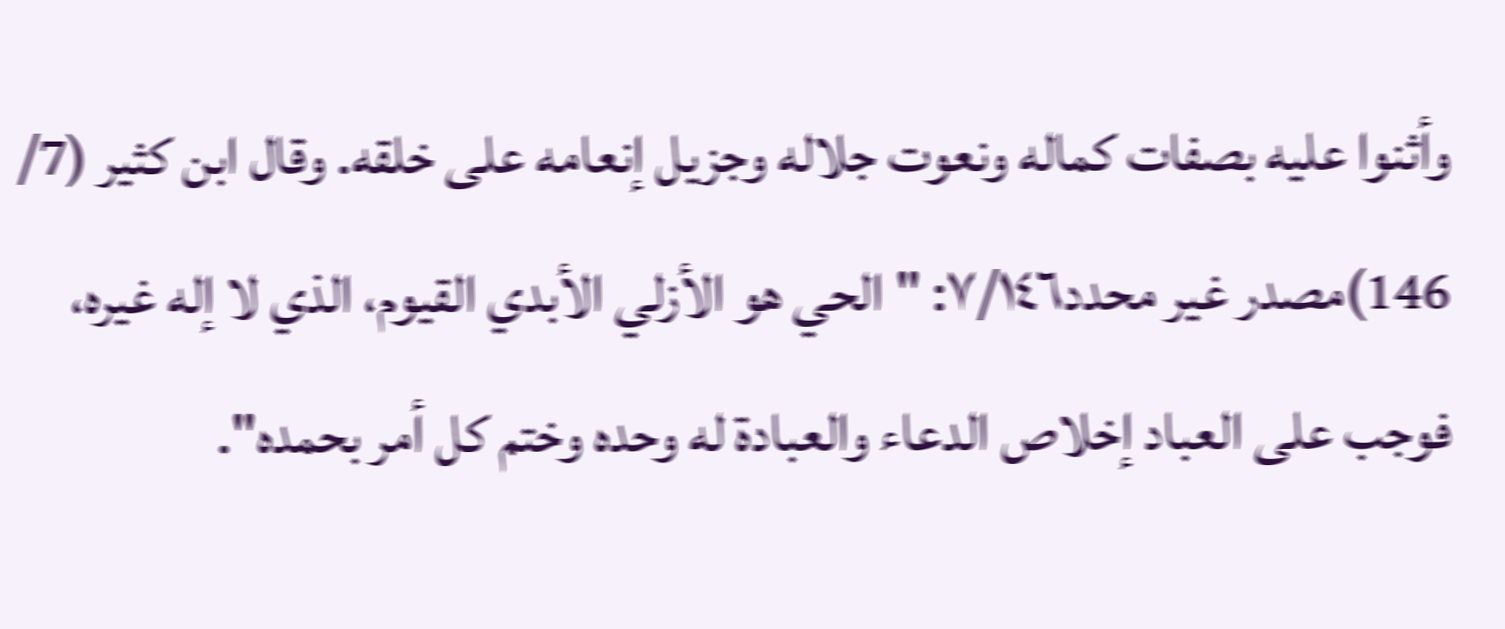وأثنوا عليه بصفات كماله ونعوت جلاله وجزيل إنعامه على خلقه. وقال ابن كثير (7/ 146)مصدر غير محدد٧/١٤٦: "الحي هو الأزلي الأبدي القيوم، الذي لا إله غيره، فوجب على العباد إخلاص الدعاء والعبادة له وحده وختم كل أمر بحمده".